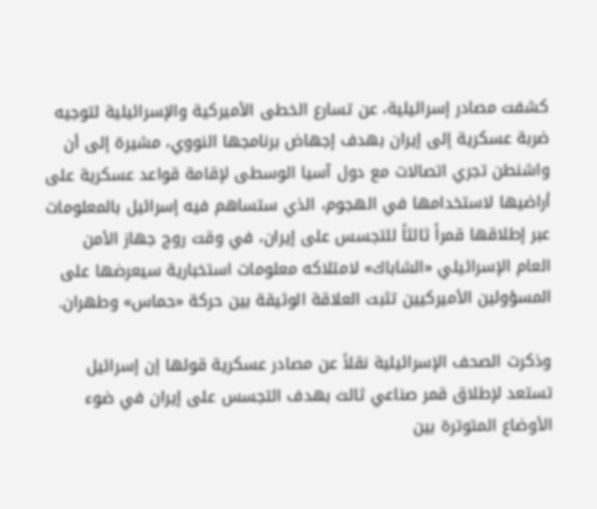كشفت مصادر إسرائيلية، عن تسارع الخطى الأميركية والإسرائيلية لتوجيه ضربة عسكرية إلى إيران بهدف إجهاض برنامجها النووي، مشيرة إلى أن واشنطن تجري اتصالات مع دول آسيا الوسطى لإقامة قواعد عسكرية على أراضيها لاستخدامها في الهجوم، الذي ستساهم فيه إسرائيل بالمعلومات عبر إطلاقها قمراً ثالثاً للتجسس على إيران، في وقت روج جهاز الأمن العام الإسرائيلي «الشاباك» لامتلاكه معلومات استخبارية سيعرضها على المسؤولين الأميركيين تثبت العلاقة الوثيقة بين حركة «حماس» وطهران.

وذكرت الصحف الإسرائيلية نقلاً عن مصادر عسكرية قولها إن إسرائيل تستعد لإطلاق قمر صناعي ثالث بهدف التجسس على إيران في ضوء الأوضاع المتوترة بين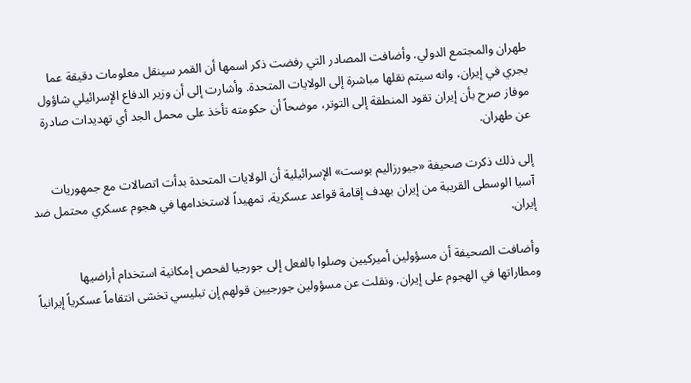طهران والمجتمع الدولي. وأضافت المصادر التي رفضت ذكر اسمها أن القمر سينقل معلومات دقيقة عما يجري في إيران، وانه سيتم نقلها مباشرة إلى الولايات المتحدة. وأشارت إلى أن وزير الدفاع الإسرائيلي شاؤول موفاز صرح بأن إيران تقود المنطقة إلى التوتر، موضحاً أن حكومته تأخذ على محمل الجد أي تهديدات صادرة عن طهران.

إلى ذلك ذكرت صحيفة «جيورزاليم بوست» الإسرائيلية أن الولايات المتحدة بدأت اتصالات مع جمهوريات آسيا الوسطى القريبة من إيران بهدف إقامة قواعد عسكرية، تمهيداً لاستخدامها في هجوم عسكري محتمل ضد إيران.

وأضافت الصحيفة أن مسؤولين أميركيين وصلوا بالفعل إلى جورجيا لفحص إمكانية استخدام أراضيها ومطاراتها في الهجوم على إيران. ونقلت عن مسؤولين جورجيين قولهم إن تبليسي تخشى انتقاماً عسكرياً إيرانياً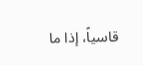قاسياً، إذا ما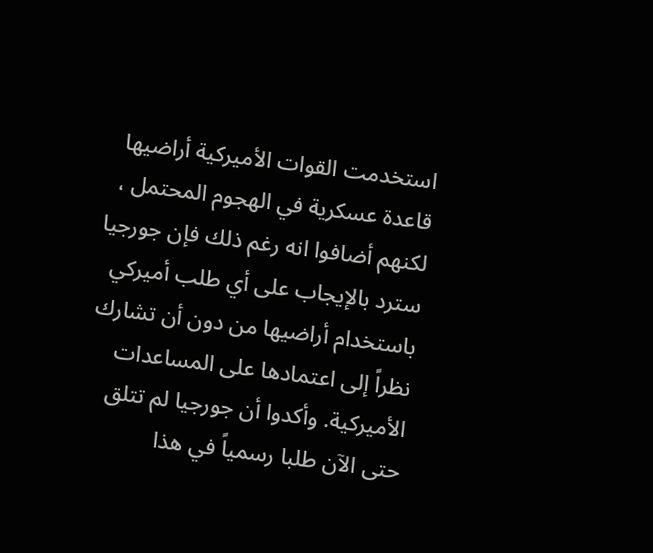استخدمت القوات الأميركية أراضيها قاعدة عسكرية في الهجوم المحتمل ، لكنهم أضافوا انه رغم ذلك فإن جورجيا سترد بالإيجاب على أي طلب أميركي باستخدام أراضيها من دون أن تشارك نظراً إلى اعتمادها على المساعدات الأميركية. وأكدوا أن جورجيا لم تتلق حتى الآن طلبا رسمياً في هذا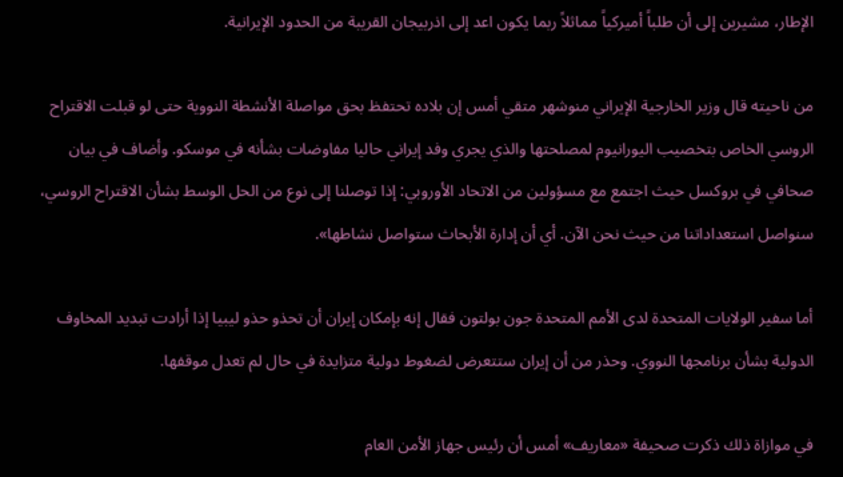الإطار، مشيرين إلى أن طلباً أميركياً مماثلاً ربما يكون اعد إلى اذربيجان القريبة من الحدود الإيرانية.

من ناحيته قال وزير الخارجية الإيراني منوشهر متقي أمس إن بلاده تحتفظ بحق مواصلة الأنشطة النووية حتى لو قبلت الاقتراح الروسي الخاص بتخصيب اليورانيوم لمصلحتها والذي يجري وفد إيراني حاليا مفاوضات بشأنه في موسكو. وأضاف في بيان صحافي في بروكسل حيث اجتمع مع مسؤولين من الاتحاد الأوروبي: إذا توصلنا إلى نوع من الحل الوسط بشأن الاقتراح الروسي، سنواصل استعداداتنا من حيث نحن الآن. أي أن إدارة الأبحاث ستواصل نشاطها».

أما سفير الولايات المتحدة لدى الأمم المتحدة جون بولتون فقال إنه بإمكان إيران أن تحذو حذو ليبيا إذا أرادت تبديد المخاوف الدولية بشأن برنامجها النووي. وحذر من أن إيران ستتعرض لضغوط دولية متزايدة في حال لم تعدل موقفها.

في موازاة ذلك ذكرت صحيفة «معاريف» أمس أن رئيس جهاز الأمن العام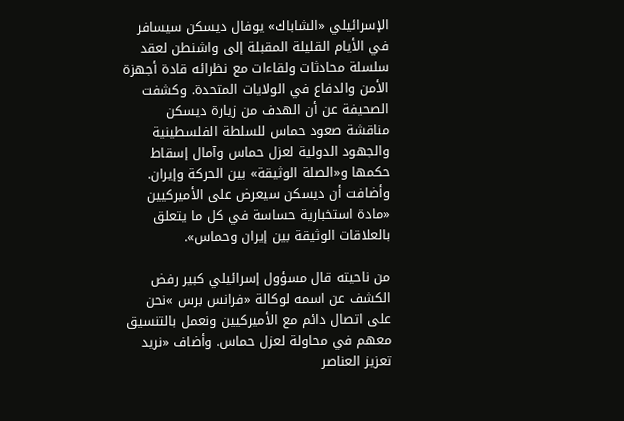الإسرائيلي «الشاباك» يوفال ديسكن سيسافر في الأيام القليلة المقبلة إلى واشنطن لعقد سلسلة محادثات ولقاءات مع نظرائه قادة أجهزة الأمن والدفاع في الولايات المتحدة. وكشفت الصحيفة عن أن الهدف من زيارة ديسكن مناقشة صعود حماس للسلطة الفلسطينية والجهود الدولية لعزل حماس وآمال إسقاط حكمها و«الصلة الوثيقة» بين الحركة وإيران. وأضافت أن ديسكن سيعرض على الأميركيين «مادة استخبارية حساسة في كل ما يتعلق بالعلاقات الوثيقة بين إيران وحماس».

من ناحيته قال مسؤول إسرائيلي كبير رفض الكشف عن اسمه لوكالة «فرانس برس »نحن على اتصال دائم مع الأميركيين ونعمل بالتنسيق معهم في محاولة لعزل حماس. وأضاف «نريد تعزيز العناصر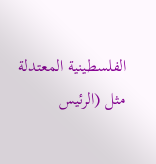الفلسطينية المعتدلة مثل (الرئيس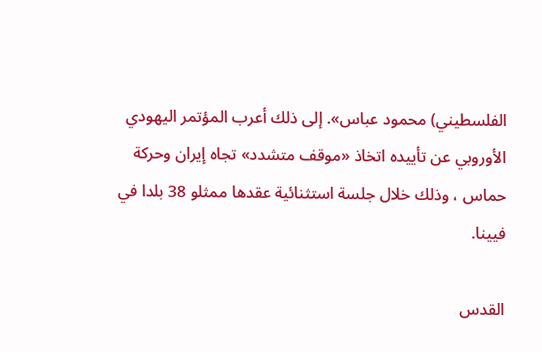الفلسطيني) محمود عباس». إلى ذلك أعرب المؤتمر اليهودي الأوروبي عن تأييده اتخاذ «موقف متشدد» تجاه إيران وحركة حماس ، وذلك خلال جلسة استثنائية عقدها ممثلو 38 بلدا في فيينا.

القدس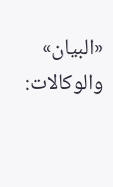«البيان» والوكالات: